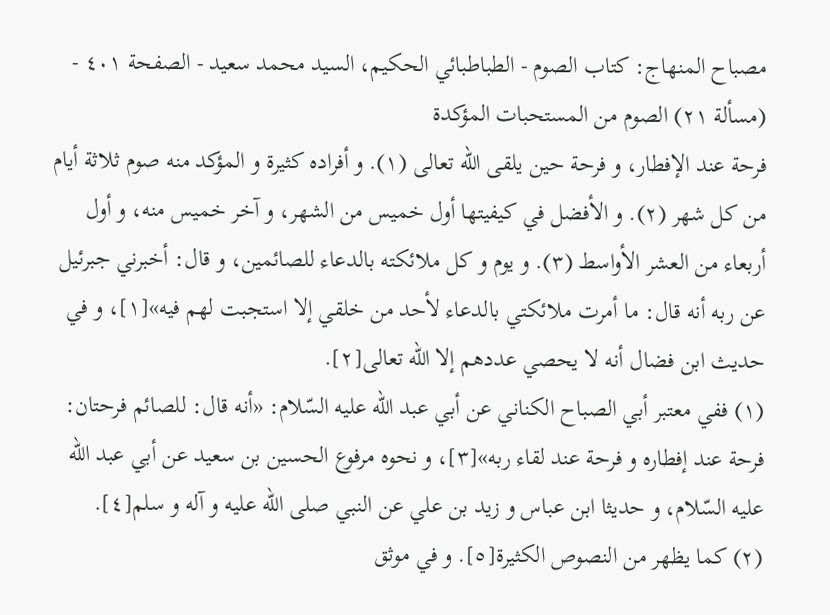مصباح المنهاج: كتاب الصوم - الطباطبائي الحكيم، السيد محمد سعيد - الصفحة ٤٠١ - (مسألة ٢١) الصوم من المستحبات المؤكدة
فرحة عند الإفطار، و فرحة حين يلقى اللّه تعالى (١). و أفراده كثيرة و المؤكد منه صوم ثلاثة أيام من كل شهر (٢). و الأفضل في كيفيتها أول خميس من الشهر، و آخر خميس منه، و أول أربعاء من العشر الأواسط (٣). و يوم و كل ملائكته بالدعاء للصائمين، و قال: أخبرني جبرئيل عن ربه أنه قال: ما أمرت ملائكتي بالدعاء لأحد من خلقي إلا استجبت لهم فيه»[١]، و في حديث ابن فضال أنه لا يحصي عددهم إلا اللّه تعالى[٢].
(١) ففي معتبر أبي الصباح الكناني عن أبي عبد اللّه عليه السّلام: «أنه قال: للصائم فرحتان: فرحة عند إفطاره و فرحة عند لقاء ربه»[٣]، و نحوه مرفوع الحسين بن سعيد عن أبي عبد اللّه عليه السّلام، و حديثا ابن عباس و زيد بن علي عن النبي صلى اللّه عليه و آله و سلم[٤].
(٢) كما يظهر من النصوص الكثيرة[٥]. و في موثق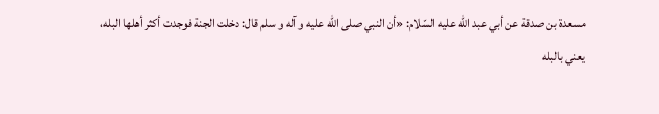مسعدة بن صدقة عن أبي عبد اللّه عليه السّلام: «أن النبي صلى اللّه عليه و آله و سلم قال: دخلت الجنة فوجدت أكثر أهلها البله، يعني بالبله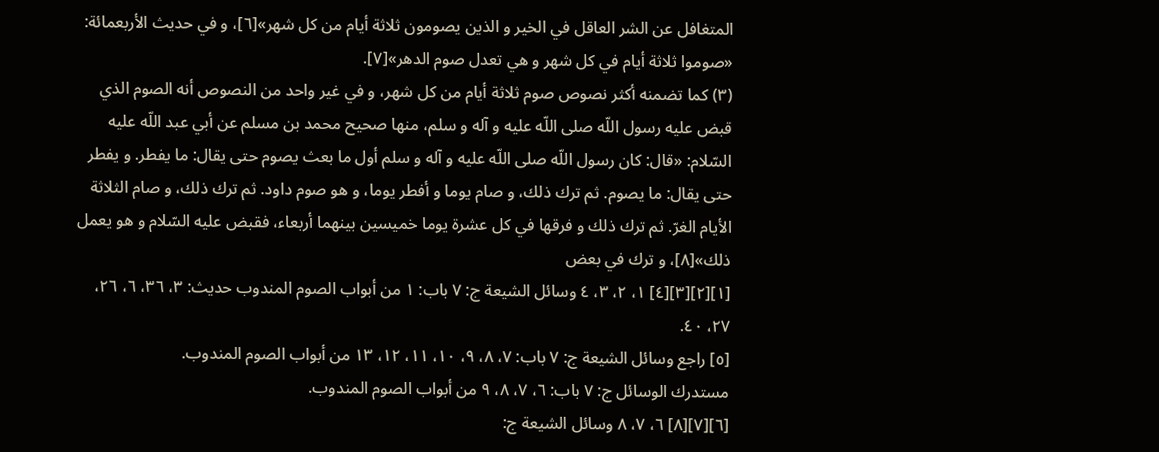المتغافل عن الشر العاقل في الخير و الذين يصومون ثلاثة أيام من كل شهر»[٦]، و في حديث الأربعمائة: «صوموا ثلاثة أيام في كل شهر و هي تعدل صوم الدهر»[٧].
(٣) كما تضمنه أكثر نصوص صوم ثلاثة أيام من كل شهر، و في غير واحد من النصوص أنه الصوم الذي قبض عليه رسول اللّه صلى اللّه عليه و آله و سلم، منها صحيح محمد بن مسلم عن أبي عبد اللّه عليه السّلام: «قال: كان رسول اللّه صلى اللّه عليه و آله و سلم أول ما بعث يصوم حتى يقال: ما يفطر. و يفطر حتى يقال: ما يصوم. ثم ترك ذلك، و صام يوما و أفطر يوما، و هو صوم داود. ثم ترك ذلك، و صام الثلاثة الأيام الغرّ. ثم ترك ذلك و فرقها في كل عشرة يوما خميسين بينهما أربعاء، فقبض عليه السّلام و هو يعمل ذلك»[٨]، و ترك في بعض
[١][٢][٣][٤] ١، ٢، ٣، ٤ وسائل الشيعة ج: ٧ باب: ١ من أبواب الصوم المندوب حديث: ٣، ٣٦، ٦، ٢٦، ٢٧، ٤٠.
[٥] راجع وسائل الشيعة ج: ٧ باب: ٧، ٨، ٩، ١٠، ١١، ١٢، ١٣ من أبواب الصوم المندوب.
مستدرك الوسائل ج: ٧ باب: ٦، ٧، ٨، ٩ من أبواب الصوم المندوب.
[٦][٧][٨] ٦، ٧، ٨ وسائل الشيعة ج: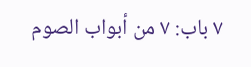٧ باب: ٧ من أبواب الصوم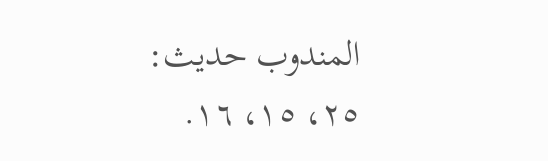المندوب حديث: ٢٥، ١٥، ١٦.